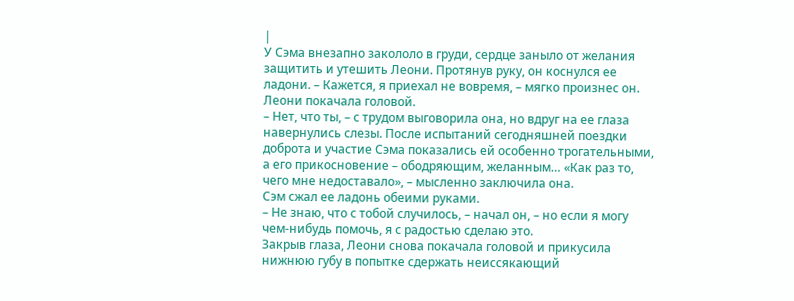|
У Сэма внезапно закололо в груди, сердце заныло от желания защитить и утешить Леони. Протянув руку, он коснулся ее ладони. – Кажется, я приехал не вовремя, – мягко произнес он.
Леони покачала головой.
– Нет, что ты, – с трудом выговорила она, но вдруг на ее глаза навернулись слезы. После испытаний сегодняшней поездки доброта и участие Сэма показались ей особенно трогательными, а его прикосновение – ободряющим, желанным… «Как раз то, чего мне недоставало», – мысленно заключила она.
Сэм сжал ее ладонь обеими руками.
– Не знаю, что с тобой случилось, – начал он, – но если я могу чем-нибудь помочь, я с радостью сделаю это.
Закрыв глаза, Леони снова покачала головой и прикусила нижнюю губу в попытке сдержать неиссякающий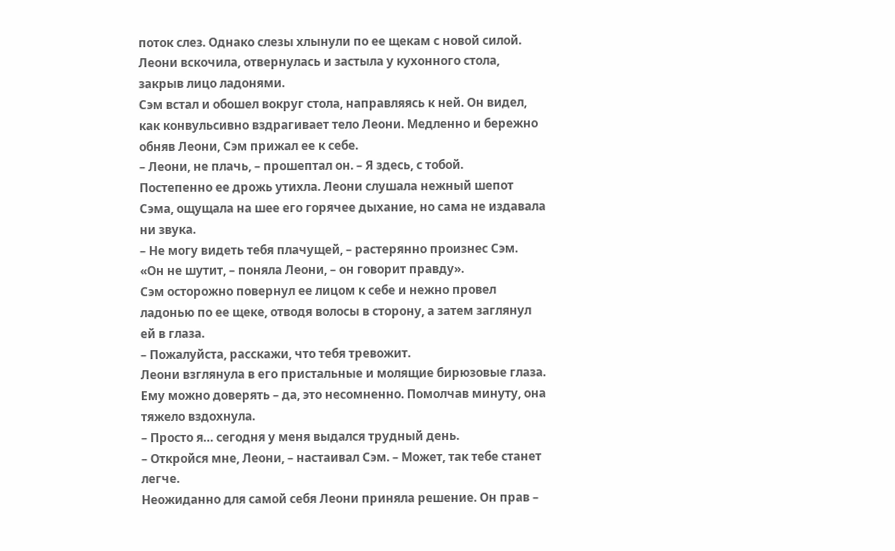поток слез. Однако слезы хлынули по ее щекам с новой силой. Леони вскочила, отвернулась и застыла у кухонного стола, закрыв лицо ладонями.
Сэм встал и обошел вокруг стола, направляясь к ней. Он видел, как конвульсивно вздрагивает тело Леони. Медленно и бережно обняв Леони, Сэм прижал ее к себе.
– Леони, не плачь, – прошептал он. – Я здесь, с тобой.
Постепенно ее дрожь утихла. Леони слушала нежный шепот Сэма, ощущала на шее его горячее дыхание, но сама не издавала ни звука.
– Не могу видеть тебя плачущей, – растерянно произнес Сэм.
«Он не шутит, – поняла Леони, – он говорит правду».
Сэм осторожно повернул ее лицом к себе и нежно провел ладонью по ее щеке, отводя волосы в сторону, а затем заглянул ей в глаза.
– Пожалуйста, расскажи, что тебя тревожит.
Леони взглянула в его пристальные и молящие бирюзовые глаза. Ему можно доверять – да, это несомненно. Помолчав минуту, она тяжело вздохнула.
– Просто я… сегодня у меня выдался трудный день.
– Откройся мне, Леони, – настаивал Сэм. – Может, так тебе станет легче.
Неожиданно для самой себя Леони приняла решение. Он прав –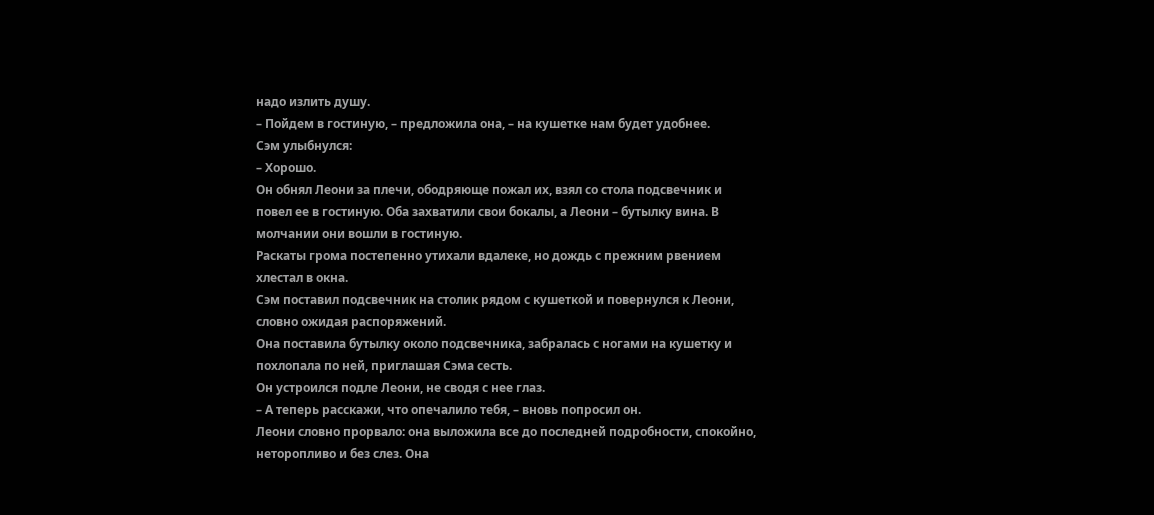надо излить душу.
– Пойдем в гостиную, – предложила она, – на кушетке нам будет удобнее.
Сэм улыбнулся:
– Хорошо.
Он обнял Леони за плечи, ободряюще пожал их, взял со стола подсвечник и повел ее в гостиную. Оба захватили свои бокалы, а Леони – бутылку вина. В молчании они вошли в гостиную.
Раскаты грома постепенно утихали вдалеке, но дождь с прежним рвением хлестал в окна.
Сэм поставил подсвечник на столик рядом с кушеткой и повернулся к Леони, словно ожидая распоряжений.
Она поставила бутылку около подсвечника, забралась с ногами на кушетку и похлопала по ней, приглашая Сэма сесть.
Он устроился подле Леони, не сводя с нее глаз.
– А теперь расскажи, что опечалило тебя, – вновь попросил он.
Леони словно прорвало: она выложила все до последней подробности, спокойно, неторопливо и без слез. Она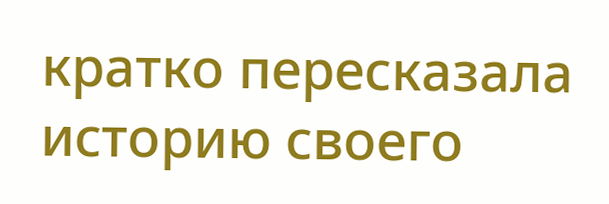кратко пересказала историю своего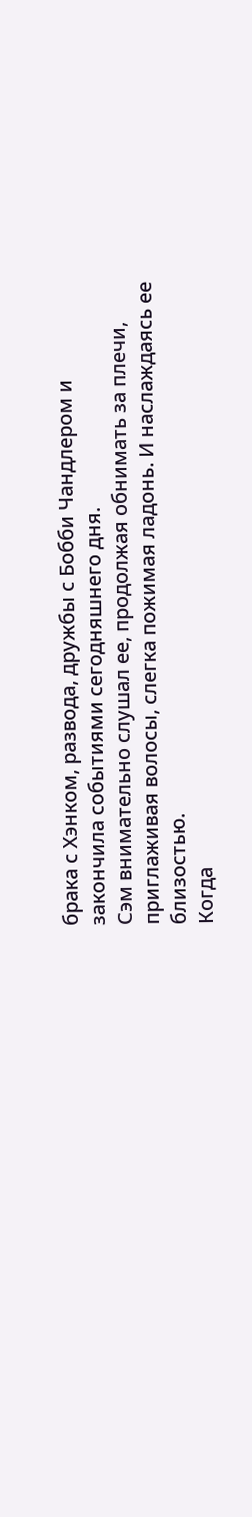брака с Хэнком, развода, дружбы с Бобби Чандлером и закончила событиями сегодняшнего дня.
Сэм внимательно слушал ее, продолжая обнимать за плечи, приглаживая волосы, слегка пожимая ладонь. И наслаждаясь ее близостью.
Когда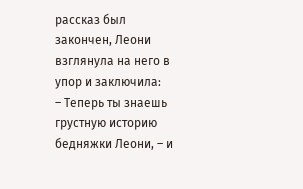рассказ был закончен, Леони взглянула на него в упор и заключила:
– Теперь ты знаешь грустную историю бедняжки Леони, – и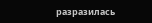разразилась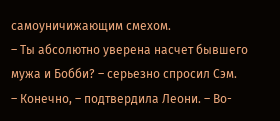самоуничижающим смехом.
– Ты абсолютно уверена насчет бывшего мужа и Бобби? – серьезно спросил Сэм.
– Конечно, – подтвердила Леони. – Во-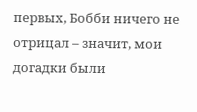первых, Бобби ничего не отрицал – значит, мои догадки были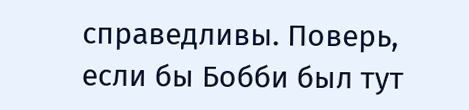справедливы. Поверь, если бы Бобби был тут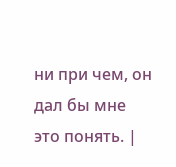ни при чем, он дал бы мне это понять. |